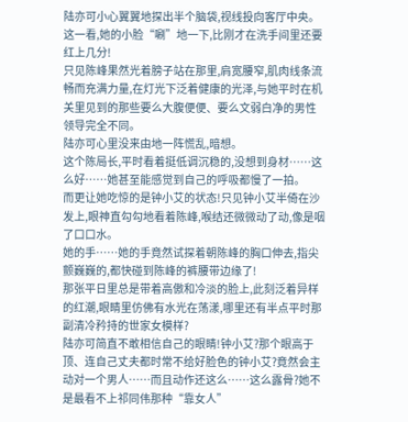陆亦可小心翼翼地探出半个脑袋,视线投向客厅中央。
这一看,她的小脸“唰”地一下,比刚才在洗手间里还要红上几分!
只见陈峰果然光着膀子站在那里,肩宽腰窄,肌肉线条流畅而充满力量,在灯光下泛着健康的光泽,与她平时在机关里见到的那些要么大腹便便、要么文弱白净的男性领导完全不同。
陆亦可心里没来由地一阵慌乱,暗想。
这个陈局长,平时看着挺低调沉稳的,没想到身材……这么好……她甚至能感觉到自己的呼吸都慢了一拍。
而更让她吃惊的是钟小艾的状态!只见钟小艾半倚在沙发上,眼神直勾勾地看着陈峰,喉结还微微动了动,像是咽了口口水。
她的手……她的手竟然试探着朝陈峰的胸口伸去,指尖颤巍巍的,都快碰到陈峰的裤腰带边缘了!
那张平日里总是带着高傲和冷淡的脸上,此刻泛着异样的红潮,眼睛里仿佛有水光在荡漾,哪里还有半点平时那副清冷矜持的世家女模样?
陆亦可简直不敢相信自己的眼睛!钟小艾?那个眼高于顶、连自己丈夫都时常不给好脸色的钟小艾?竟然会主动对一个男人……而且动作还这么……这么露骨?她不是最看不上祁同伟那种“靠女人”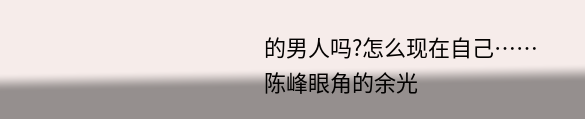的男人吗?怎么现在自己……
陈峰眼角的余光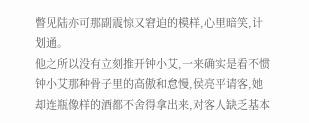瞥见陆亦可那副震惊又窘迫的模样,心里暗笑,计划通。
他之所以没有立刻推开钟小艾,一来确实是看不惯钟小艾那种骨子里的高傲和怠慢,侯亮平请客,她却连瓶像样的酒都不舍得拿出来,对客人缺乏基本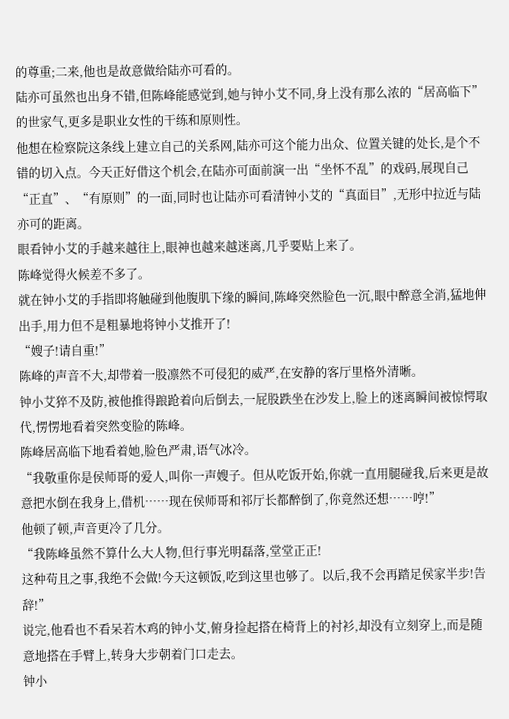的尊重;二来,他也是故意做给陆亦可看的。
陆亦可虽然也出身不错,但陈峰能感觉到,她与钟小艾不同,身上没有那么浓的“居高临下”的世家气,更多是职业女性的干练和原则性。
他想在检察院这条线上建立自己的关系网,陆亦可这个能力出众、位置关键的处长,是个不错的切入点。今天正好借这个机会,在陆亦可面前演一出“坐怀不乱”的戏码,展现自己“正直”、“有原则”的一面,同时也让陆亦可看清钟小艾的“真面目”,无形中拉近与陆亦可的距离。
眼看钟小艾的手越来越往上,眼神也越来越迷离,几乎要贴上来了。
陈峰觉得火候差不多了。
就在钟小艾的手指即将触碰到他腹肌下缘的瞬间,陈峰突然脸色一沉,眼中醉意全消,猛地伸出手,用力但不是粗暴地将钟小艾推开了!
“嫂子!请自重!”
陈峰的声音不大,却带着一股凛然不可侵犯的威严,在安静的客厅里格外清晰。
钟小艾猝不及防,被他推得踉跄着向后倒去,一屁股跌坐在沙发上,脸上的迷离瞬间被惊愕取代,愣愣地看着突然变脸的陈峰。
陈峰居高临下地看着她,脸色严肃,语气冰冷。
“我敬重你是侯师哥的爱人,叫你一声嫂子。但从吃饭开始,你就一直用腿碰我,后来更是故意把水倒在我身上,借机……现在侯师哥和祁厅长都醉倒了,你竟然还想……哼!”
他顿了顿,声音更冷了几分。
“我陈峰虽然不算什么大人物,但行事光明磊落,堂堂正正!
这种苟且之事,我绝不会做!今天这顿饭,吃到这里也够了。以后,我不会再踏足侯家半步!告辞!”
说完,他看也不看呆若木鸡的钟小艾,俯身捡起搭在椅背上的衬衫,却没有立刻穿上,而是随意地搭在手臂上,转身大步朝着门口走去。
钟小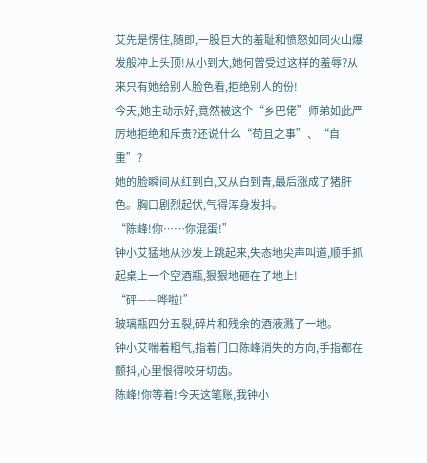艾先是愣住,随即,一股巨大的羞耻和愤怒如同火山爆发般冲上头顶!从小到大,她何曾受过这样的羞辱?从来只有她给别人脸色看,拒绝别人的份!
今天,她主动示好,竟然被这个“乡巴佬”师弟如此严厉地拒绝和斥责?还说什么“苟且之事”、“自重”?
她的脸瞬间从红到白,又从白到青,最后涨成了猪肝色。胸口剧烈起伏,气得浑身发抖。
“陈峰!你……你混蛋!”
钟小艾猛地从沙发上跳起来,失态地尖声叫道,顺手抓起桌上一个空酒瓶,狠狠地砸在了地上!
“砰——哗啦!”
玻璃瓶四分五裂,碎片和残余的酒液溅了一地。
钟小艾喘着粗气,指着门口陈峰消失的方向,手指都在颤抖,心里恨得咬牙切齿。
陈峰!你等着!今天这笔账,我钟小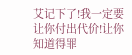艾记下了!我一定要让你付出代价!让你知道得罪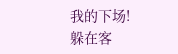我的下场!
躲在客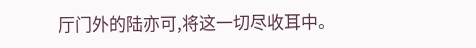厅门外的陆亦可,将这一切尽收耳中。